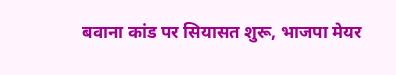बवाना कांड पर सियासत शुरू, भाजपा मेयर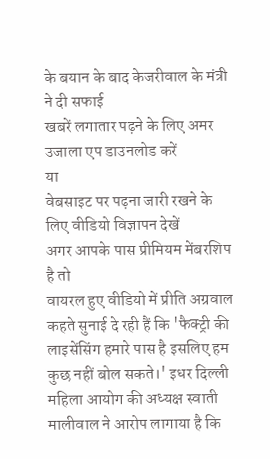के बयान के बाद केजरीवाल के मंत्री ने दी सफाई
खबरें लगातार पढ़ने के लिए अमर उजाला एप डाउनलोड करें
या
वेबसाइट पर पढ़ना जारी रखने के लिए वीडियो विज्ञापन देखें
अगर आपके पास प्रीमियम मेंबरशिप है तो
वायरल हुए वीडियो में प्रीति अग्रवाल कहते सुनाई दे रही हैं कि 'फैक्ट्री की लाइसेंसिंग हमारे पास है इसलिए हम कुछ नहीं बोल सकते।' इधर दिल्ली महिला आयोग की अध्यक्ष स्वाती मालीवाल ने आरोप लागाया है कि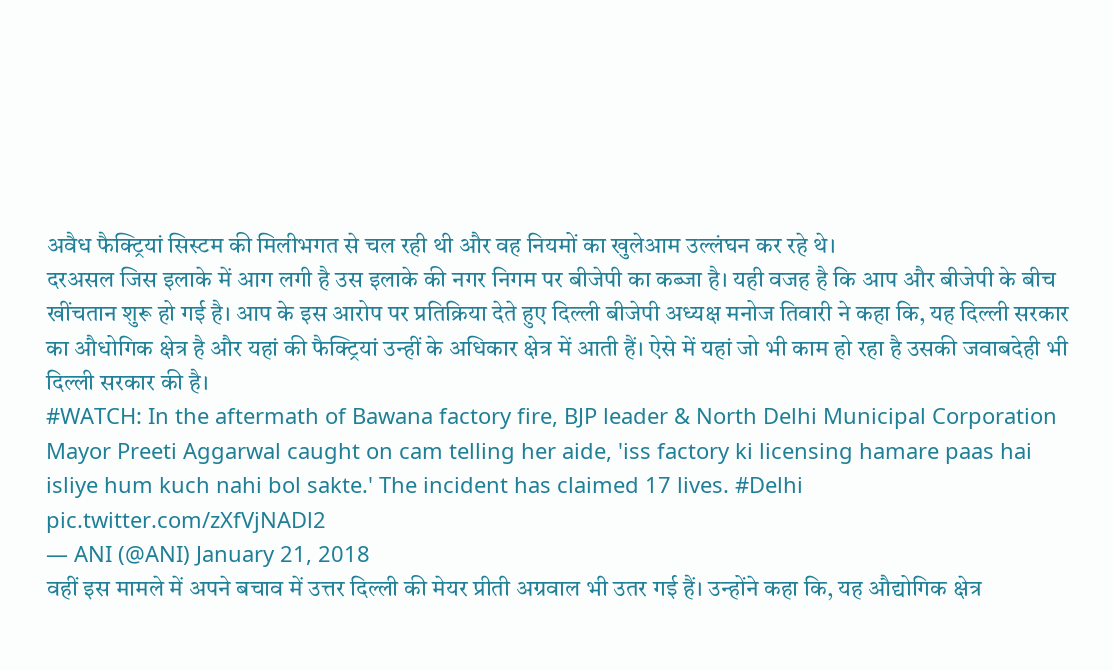अवैध फैक्ट्रियां सिस्टम की मिलीभगत से चल रही थी और वह नियमों का खुलेआम उल्लंघन कर रहे थे।
दरअसल जिस इलाके में आग लगी है उस इलाके की नगर निगम पर बीजेपी का कब्जा है। यही वजह है कि आप और बीजेपी के बीच खींचतान शुरू हो गई है। आप के इस आरोप पर प्रतिक्रिया देते हुए दिल्ली बीजेपी अध्यक्ष मनोज तिवारी ने कहा कि, यह दिल्ली सरकार का औधोगिक क्षेत्र है और यहां की फैक्ट्रियां उन्हीं के अधिकार क्षेत्र में आती हैं। ऐसे में यहां जो भी काम हो रहा है उसकी जवाबदेही भी दिल्ली सरकार की है।
#WATCH: In the aftermath of Bawana factory fire, BJP leader & North Delhi Municipal Corporation Mayor Preeti Aggarwal caught on cam telling her aide, 'iss factory ki licensing hamare paas hai isliye hum kuch nahi bol sakte.' The incident has claimed 17 lives. #Delhi pic.twitter.com/zXfVjNADl2
— ANI (@ANI) January 21, 2018
वहीं इस मामले में अपने बचाव में उत्तर दिल्ली की मेयर प्रीती अग्रवाल भी उतर गई हैं। उन्होंने कहा कि, यह औद्योगिक क्षेत्र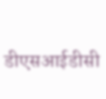डीएसआईडीसी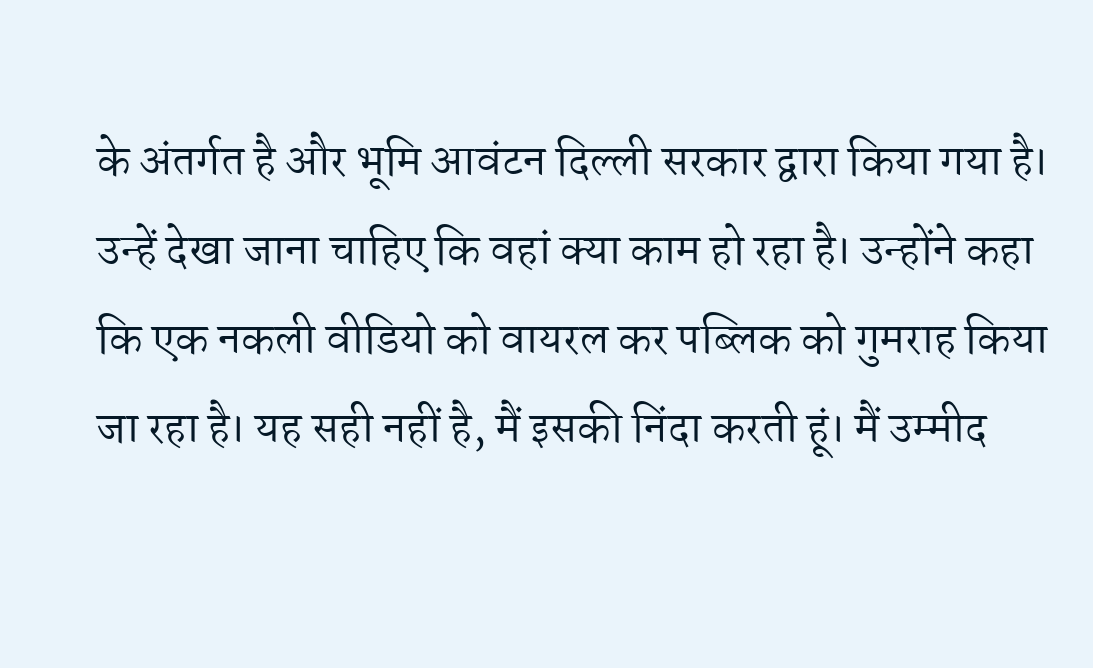के अंतर्गत है और भूमि आवंटन दिल्ली सरकार द्वारा किया गया है। उन्हें देखा जाना चाहिए कि वहां क्या काम हो रहा है। उन्होंने कहा कि एक नकली वीडियो को वायरल कर पब्लिक को गुमराह किया जा रहा है। यह सही नहीं है, मैं इसकी निंदा करती हूं। मैं उम्मीद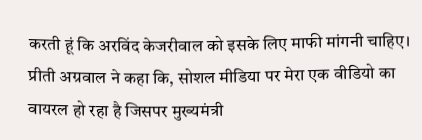करती हूं कि अरविंद केजरीवाल को इसके लिए माफी मांगनी चाहिए।
प्रीती अग्रवाल ने कहा कि, सोशल मीडिया पर मेरा एक वीडियो का वायरल हो रहा है जिसपर मुख्यमंत्री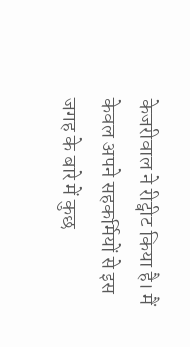केजरीवाल ने रीट्वीट किया है। मैं केवल अपने सहकर्मियों से इस जगह के बारे में कुछ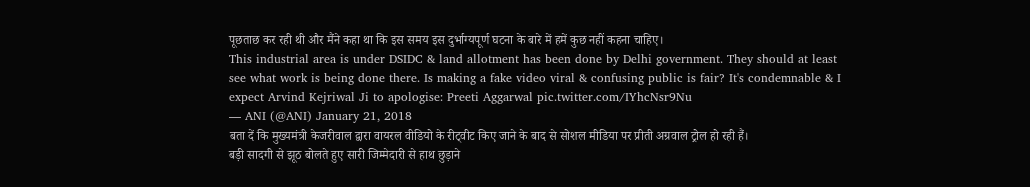पूछताछ कर रही थी और मैंने कहा था कि इस समय इस दुर्भाग्यपूर्ण घटना के बारे में हमें कुछ नहीं कहना चाहिए।
This industrial area is under DSIDC & land allotment has been done by Delhi government. They should at least see what work is being done there. Is making a fake video viral & confusing public is fair? It's condemnable & I expect Arvind Kejriwal Ji to apologise: Preeti Aggarwal pic.twitter.com/IYhcNsr9Nu
— ANI (@ANI) January 21, 2018
बता दें कि मुख्यमंत्री केजरीवाल द्वारा वायरल वीडियो के रीट्वीट किए जाने के बाद से सोशल मीडिया पर प्रीती अग्रवाल ट्रोल हो रही हैं।
बड़ी सादगी से झूठ बोलते हुए सारी जिम्मेदारी से हाथ छुड़ाने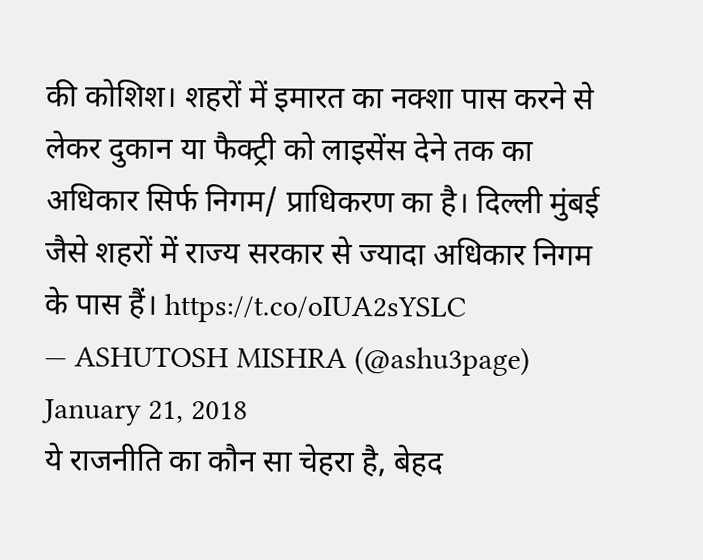की कोशिश। शहरों में इमारत का नक्शा पास करने से लेकर दुकान या फैक्ट्री को लाइसेंस देने तक का अधिकार सिर्फ निगम/ प्राधिकरण का है। दिल्ली मुंबई जैसे शहरों में राज्य सरकार से ज्यादा अधिकार निगम के पास हैं। https://t.co/oIUA2sYSLC
— ASHUTOSH MISHRA (@ashu3page) January 21, 2018
ये राजनीति का कौन सा चेहरा है, बेहद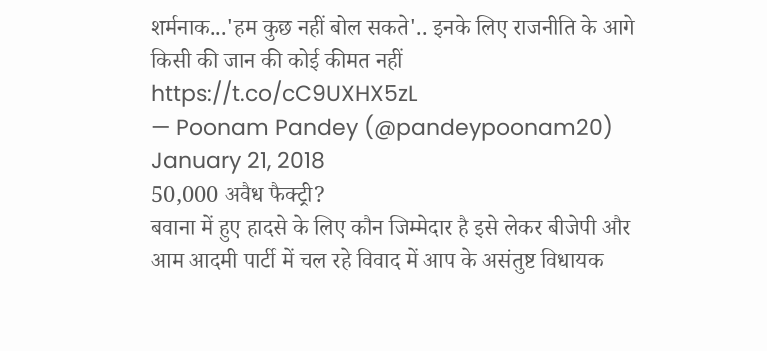शर्मनाक...'हम कुछ नहीं बोल सकते'.. इनके लिए राजनीति के आगे किसी की जान की कोई कीमत नहीं https://t.co/cC9UXHX5zL
— Poonam Pandey (@pandeypoonam20) January 21, 2018
50,000 अवैध फैक्ट्री?
बवाना में हुए हादसे के लिए कौन जिम्मेदार है इसे लेकर बीजेपी और आम आदमी पार्टी में चल रहे विवाद में आप के असंतुष्ट विधायक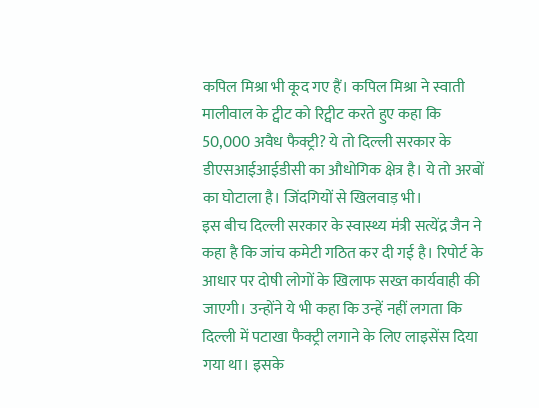कपिल मिश्रा भी कूद गए हैं। कपिल मिश्रा ने स्वाती मालीवाल के ट्वीट को रिट्वीट करते हुए कहा कि 50,000 अवैध फैक्ट्री? ये तो दिल्ली सरकार के डीएसआईआईडीसी का औधोगिक क्षेत्र है। ये तो अरबों का घोटाला है। जिंदगियों से खिलवाड़ भी।
इस बीच दिल्ली सरकार के स्वास्थ्य मंत्री सत्येंद्र जैन ने कहा है कि जांच कमेटी गठित कर दी गई है। रिपोर्ट के आधार पर दोषी लोगों के खिलाफ सख्त कार्यवाही की जाएगी। उन्होंने ये भी कहा कि उन्हें नहीं लगता कि दिल्ली में पटाखा फैक्ट्री लगाने के लिए लाइसेंस दिया गया था। इसके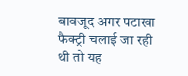बावजूद अगर पटाखा फैक्ट्री चलाई जा रही थी तो यह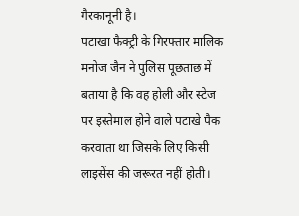गैरकानूनी है।
पटाखा फैक्ट्री के गिरफ्तार मालिक मनोज जैन ने पुलिस पूछताछ में बताया है कि वह होली और स्टेज पर इस्तेमाल होने वाले पटाखे पैक करवाता था जिसके लिए किसी लाइसेंस की जरूरत नहीं होती।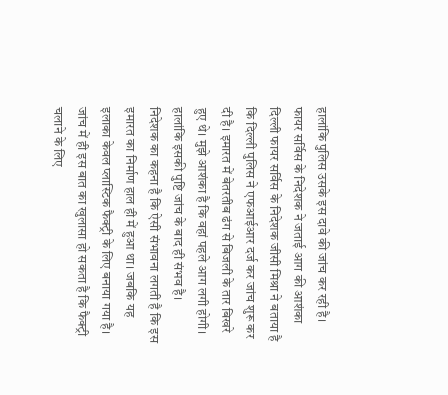हालांकि पुलिस उसके इस दावे की जांच कर रही है।
फायर सर्विस के निदेशक ने जताई आग की आशंका
दिल्ली फायर सर्विस के निदेशक जीसी मिश्रा ने बताया है कि दिल्ली पुलिस ने एफआईआर दर्ज कर जांच शुरू कर दी है। इमारत में बेतरतीब ढंग से बिजली के तार बिखरे हुए थे। मुझे आशंका है कि वहां पहले आग लगी होगी। हालांकि इसकी पुष्टि जांच के बाद ही संभव है।
निदेशक का कहना है कि ऐसी संभावना लगती है कि इस इमारत का निर्माण हाल ही में हुआ था। जबकि यह इलाका केवल प्लास्टिक फैक्ट्री के लिए बनाया गया है। जांच में ही इस बात का खुलासा हो सकता है कि फैक्ट्री चलाने के लिए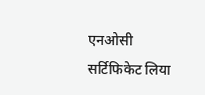एनओसी सर्टिफिकेट लिया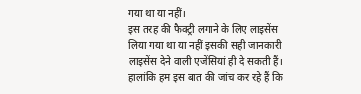गया था या नहीं।
इस तरह की फैक्ट्री लगाने के लिए लाइसेंस लिया गया था या नहीं इसकी सही जानकारी लाइसेंस देने वाली एजेंसियां ही दे सकती हैं। हालांकि हम इस बात की जांच कर रहे हैं कि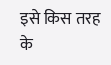इसे किस तरह के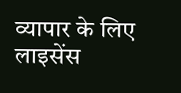व्यापार के लिए लाइसेंस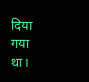दिया गया था।